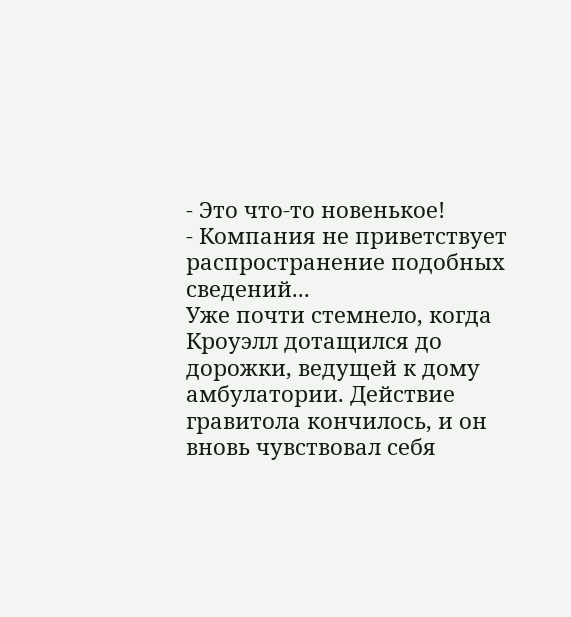- Это что-то новенькое!
- Компания не приветствует распространение подобных сведений...
Уже почти стемнело, когда Кроуэлл дотащился до дорожки, ведущей к дому амбулатории. Действие гравитола кончилось, и он вновь чувствовал себя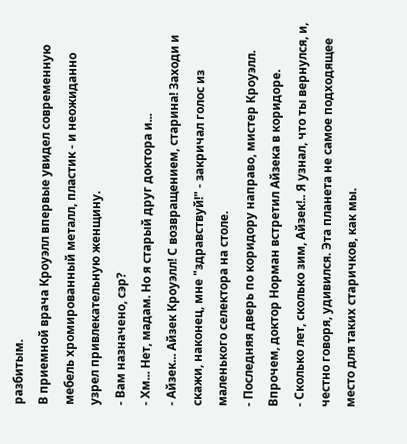разбитым.
В приемной врача Кроуэлл впервые увидел современную мебель хромированный металл, пластик - и неожиданно узрел привлекательную женщину.
- Вам назначено, сэр?
- Хм... Нет, мадам. Но я старый друг доктора и...
- Айзек... Айзек Кроуэлл! С возвращением, старина! Заходи и скажи, наконец, мне "здравствуй!" - закричал голос из маленького селектора на столе.
- Последняя дверь по коридору направо, мистер Кроуэлл.
Впрочем, доктор Норман встретил Айзека в коридоре.
- Сколько лет, сколько зим, Айзек!.. Я узнал, что ты вернулся, и, честно говоря, удивился. Эта планета не самое подходящее место для таких старичков, как мы.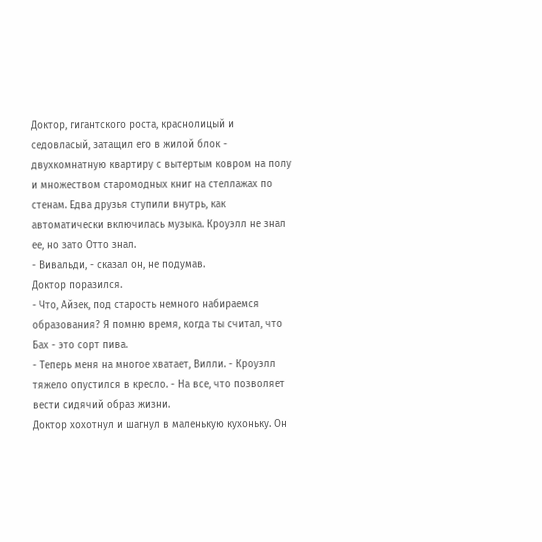Доктор, гигантского роста, краснолицый и седовласый, затащил его в жилой блок - двухкомнатную квартиру с вытертым ковром на полу и множеством старомодных книг на стеллажах по стенам. Едва друзья ступили внутрь, как автоматически включилась музыка. Кроуэлл не знал ее, но зато Отто знал.
- Вивальди, - сказал он, не подумав.
Доктор поразился.
- Что, Айзек, под старость немного набираемся образования? Я помню время, когда ты считал, что Бах - это сорт пива.
- Теперь меня на многое хватает, Вилли. - Кроуэлл тяжело опустился в кресло. - На все, что позволяет вести сидячий образ жизни.
Доктор хохотнул и шагнул в маленькую кухоньку. Он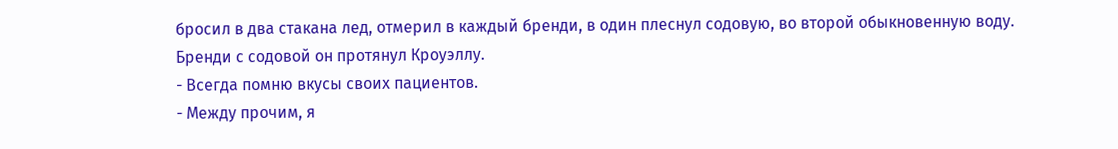бросил в два стакана лед, отмерил в каждый бренди, в один плеснул содовую, во второй обыкновенную воду.
Бренди с содовой он протянул Кроуэллу.
- Всегда помню вкусы своих пациентов.
- Между прочим, я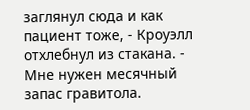заглянул сюда и как пациент тоже, - Кроуэлл отхлебнул из стакана. - Мне нужен месячный запас гравитола.